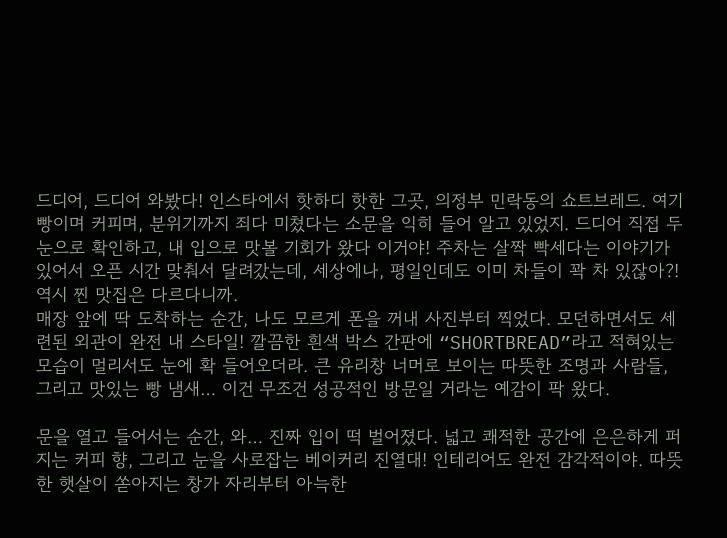드디어, 드디어 와봤다! 인스타에서 핫하디 핫한 그곳, 의정부 민락동의 쇼트브레드. 여기 빵이며 커피며, 분위기까지 죄다 미쳤다는 소문을 익히 들어 알고 있었지. 드디어 직접 두 눈으로 확인하고, 내 입으로 맛볼 기회가 왔다 이거야! 주차는 살짝 빡세다는 이야기가 있어서 오픈 시간 맞춰서 달려갔는데, 세상에나, 평일인데도 이미 차들이 꽉 차 있잖아?! 역시 찐 맛집은 다르다니까.
매장 앞에 딱 도착하는 순간, 나도 모르게 폰을 꺼내 사진부터 찍었다. 모던하면서도 세련된 외관이 완전 내 스타일! 깔끔한 흰색 박스 간판에 “SHORTBREAD”라고 적혀있는 모습이 멀리서도 눈에 확 들어오더라. 큰 유리창 너머로 보이는 따뜻한 조명과 사람들, 그리고 맛있는 빵 냄새… 이건 무조건 성공적인 방문일 거라는 예감이 팍 왔다.

문을 열고 들어서는 순간, 와… 진짜 입이 떡 벌어졌다. 넓고 쾌적한 공간에 은은하게 퍼지는 커피 향, 그리고 눈을 사로잡는 베이커리 진열대! 인테리어도 완전 감각적이야. 따뜻한 햇살이 쏟아지는 창가 자리부터 아늑한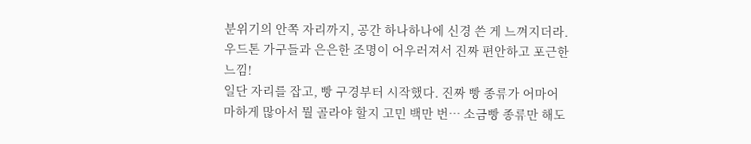분위기의 안쪽 자리까지, 공간 하나하나에 신경 쓴 게 느껴지더라. 우드톤 가구들과 은은한 조명이 어우러져서 진짜 편안하고 포근한 느낌!
일단 자리를 잡고, 빵 구경부터 시작했다. 진짜 빵 종류가 어마어마하게 많아서 뭘 골라야 할지 고민 백만 번… 소금빵 종류만 해도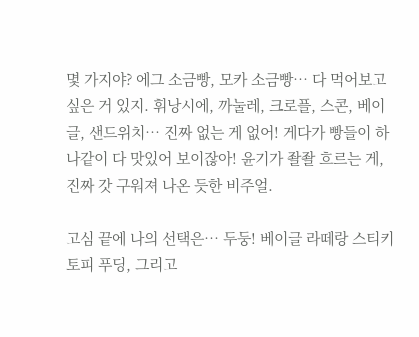몇 가지야? 에그 소금빵, 모카 소금빵… 다 먹어보고 싶은 거 있지. 휘낭시에, 까눌레, 크로플, 스콘, 베이글, 샌드위치… 진짜 없는 게 없어! 게다가 빵들이 하나같이 다 맛있어 보이잖아! 윤기가 좔좔 흐르는 게, 진짜 갓 구워져 나온 듯한 비주얼.

고심 끝에 나의 선택은… 두둥! 베이글 라떼랑 스티키 토피 푸딩, 그리고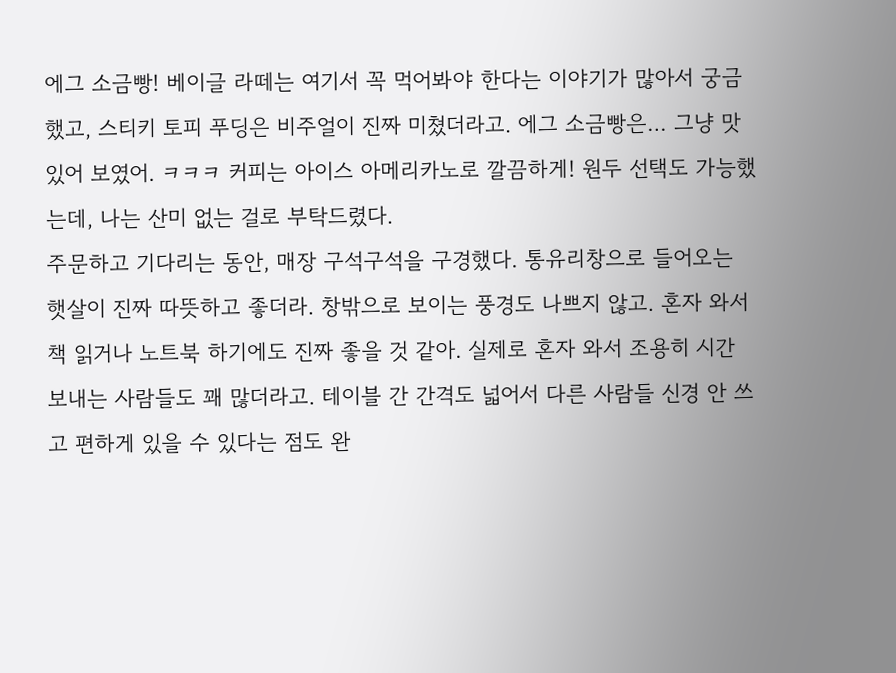에그 소금빵! 베이글 라떼는 여기서 꼭 먹어봐야 한다는 이야기가 많아서 궁금했고, 스티키 토피 푸딩은 비주얼이 진짜 미쳤더라고. 에그 소금빵은… 그냥 맛있어 보였어. ㅋㅋㅋ 커피는 아이스 아메리카노로 깔끔하게! 원두 선택도 가능했는데, 나는 산미 없는 걸로 부탁드렸다.
주문하고 기다리는 동안, 매장 구석구석을 구경했다. 통유리창으로 들어오는 햇살이 진짜 따뜻하고 좋더라. 창밖으로 보이는 풍경도 나쁘지 않고. 혼자 와서 책 읽거나 노트북 하기에도 진짜 좋을 것 같아. 실제로 혼자 와서 조용히 시간 보내는 사람들도 꽤 많더라고. 테이블 간 간격도 넓어서 다른 사람들 신경 안 쓰고 편하게 있을 수 있다는 점도 완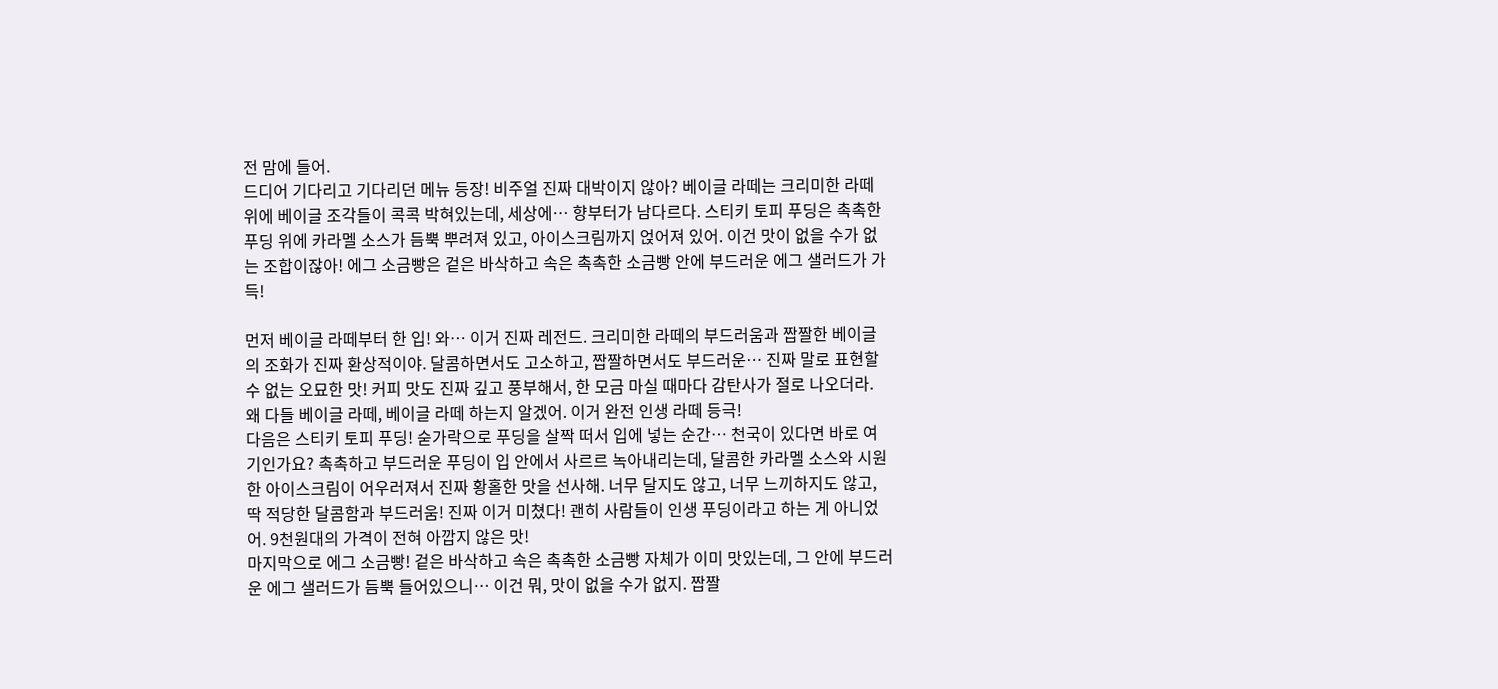전 맘에 들어.
드디어 기다리고 기다리던 메뉴 등장! 비주얼 진짜 대박이지 않아? 베이글 라떼는 크리미한 라떼 위에 베이글 조각들이 콕콕 박혀있는데, 세상에… 향부터가 남다르다. 스티키 토피 푸딩은 촉촉한 푸딩 위에 카라멜 소스가 듬뿍 뿌려져 있고, 아이스크림까지 얹어져 있어. 이건 맛이 없을 수가 없는 조합이잖아! 에그 소금빵은 겉은 바삭하고 속은 촉촉한 소금빵 안에 부드러운 에그 샐러드가 가득!

먼저 베이글 라떼부터 한 입! 와… 이거 진짜 레전드. 크리미한 라떼의 부드러움과 짭짤한 베이글의 조화가 진짜 환상적이야. 달콤하면서도 고소하고, 짭짤하면서도 부드러운… 진짜 말로 표현할 수 없는 오묘한 맛! 커피 맛도 진짜 깊고 풍부해서, 한 모금 마실 때마다 감탄사가 절로 나오더라. 왜 다들 베이글 라떼, 베이글 라떼 하는지 알겠어. 이거 완전 인생 라떼 등극!
다음은 스티키 토피 푸딩! 숟가락으로 푸딩을 살짝 떠서 입에 넣는 순간… 천국이 있다면 바로 여기인가요? 촉촉하고 부드러운 푸딩이 입 안에서 사르르 녹아내리는데, 달콤한 카라멜 소스와 시원한 아이스크림이 어우러져서 진짜 황홀한 맛을 선사해. 너무 달지도 않고, 너무 느끼하지도 않고, 딱 적당한 달콤함과 부드러움! 진짜 이거 미쳤다! 괜히 사람들이 인생 푸딩이라고 하는 게 아니었어. 9천원대의 가격이 전혀 아깝지 않은 맛!
마지막으로 에그 소금빵! 겉은 바삭하고 속은 촉촉한 소금빵 자체가 이미 맛있는데, 그 안에 부드러운 에그 샐러드가 듬뿍 들어있으니… 이건 뭐, 맛이 없을 수가 없지. 짭짤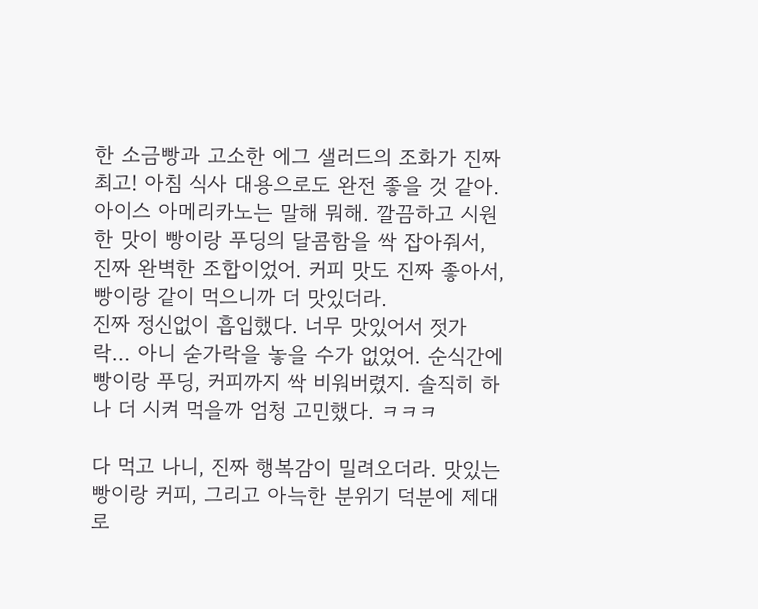한 소금빵과 고소한 에그 샐러드의 조화가 진짜 최고! 아침 식사 대용으로도 완전 좋을 것 같아.
아이스 아메리카노는 말해 뭐해. 깔끔하고 시원한 맛이 빵이랑 푸딩의 달콤함을 싹 잡아줘서, 진짜 완벽한 조합이었어. 커피 맛도 진짜 좋아서, 빵이랑 같이 먹으니까 더 맛있더라.
진짜 정신없이 흡입했다. 너무 맛있어서 젓가락… 아니 숟가락을 놓을 수가 없었어. 순식간에 빵이랑 푸딩, 커피까지 싹 비워버렸지. 솔직히 하나 더 시켜 먹을까 엄청 고민했다. ㅋㅋㅋ

다 먹고 나니, 진짜 행복감이 밀려오더라. 맛있는 빵이랑 커피, 그리고 아늑한 분위기 덕분에 제대로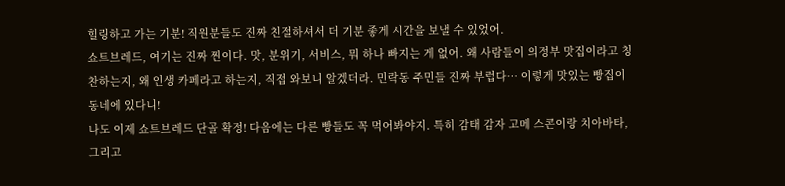힐링하고 가는 기분! 직원분들도 진짜 친절하셔서 더 기분 좋게 시간을 보낼 수 있었어.
쇼트브레드, 여기는 진짜 찐이다. 맛, 분위기, 서비스, 뭐 하나 빠지는 게 없어. 왜 사람들이 의정부 맛집이라고 칭찬하는지, 왜 인생 카페라고 하는지, 직접 와보니 알겠더라. 민락동 주민들 진짜 부럽다… 이렇게 맛있는 빵집이 동네에 있다니!
나도 이제 쇼트브레드 단골 확정! 다음에는 다른 빵들도 꼭 먹어봐야지. 특히 감태 감자 고메 스콘이랑 치아바타, 그리고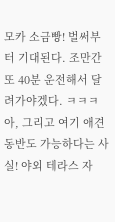모카 소금빵! 벌써부터 기대된다. 조만간 또 40분 운전해서 달려가야겠다. ㅋㅋㅋ
아, 그리고 여기 애견 동반도 가능하다는 사실! 야외 테라스 자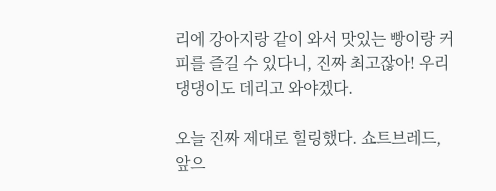리에 강아지랑 같이 와서 맛있는 빵이랑 커피를 즐길 수 있다니, 진짜 최고잖아! 우리 댕댕이도 데리고 와야겠다.

오늘 진짜 제대로 힐링했다. 쇼트브레드, 앞으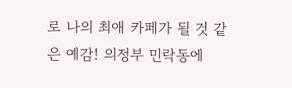로 나의 최애 카페가 될 것 같은 예감! 의정부 민락동에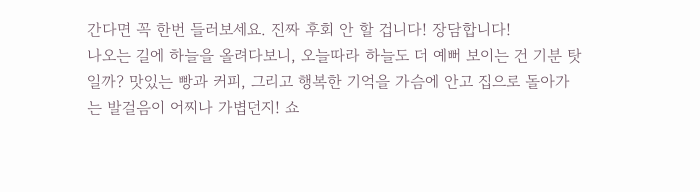간다면 꼭 한번 들러보세요. 진짜 후회 안 할 겁니다! 장담합니다!
나오는 길에 하늘을 올려다보니, 오늘따라 하늘도 더 예뻐 보이는 건 기분 탓일까? 맛있는 빵과 커피, 그리고 행복한 기억을 가슴에 안고 집으로 돌아가는 발걸음이 어찌나 가볍던지! 쇼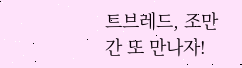트브레드, 조만간 또 만나자!